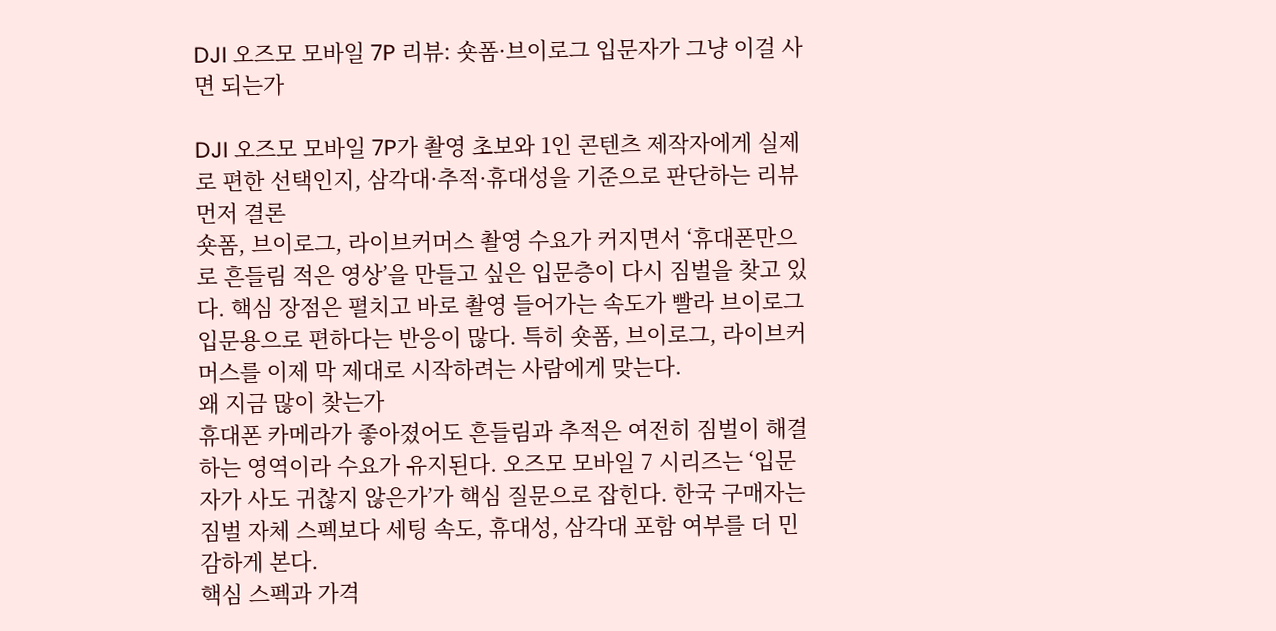DJI 오즈모 모바일 7P 리뷰: 숏폼·브이로그 입문자가 그냥 이걸 사면 되는가

DJI 오즈모 모바일 7P가 촬영 초보와 1인 콘텐츠 제작자에게 실제로 편한 선택인지, 삼각대·추적·휴대성을 기준으로 판단하는 리뷰
먼저 결론
숏폼, 브이로그, 라이브커머스 촬영 수요가 커지면서 ‘휴대폰만으로 흔들림 적은 영상’을 만들고 싶은 입문층이 다시 짐벌을 찾고 있다. 핵심 장점은 펼치고 바로 촬영 들어가는 속도가 빨라 브이로그 입문용으로 편하다는 반응이 많다. 특히 숏폼, 브이로그, 라이브커머스를 이제 막 제대로 시작하려는 사람에게 맞는다.
왜 지금 많이 찾는가
휴대폰 카메라가 좋아졌어도 흔들림과 추적은 여전히 짐벌이 해결하는 영역이라 수요가 유지된다. 오즈모 모바일 7 시리즈는 ‘입문자가 사도 귀찮지 않은가’가 핵심 질문으로 잡힌다. 한국 구매자는 짐벌 자체 스펙보다 세팅 속도, 휴대성, 삼각대 포함 여부를 더 민감하게 본다.
핵심 스펙과 가격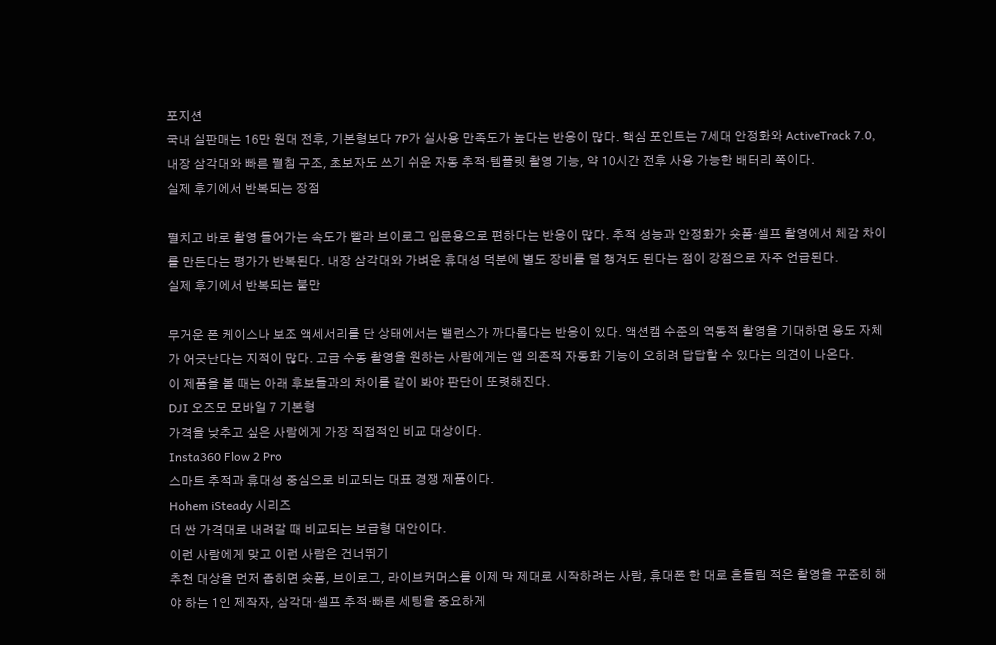포지션
국내 실판매는 16만 원대 전후, 기본형보다 7P가 실사용 만족도가 높다는 반응이 많다. 핵심 포인트는 7세대 안정화와 ActiveTrack 7.0, 내장 삼각대와 빠른 펼침 구조, 초보자도 쓰기 쉬운 자동 추적·템플릿 촬영 기능, 약 10시간 전후 사용 가능한 배터리 쪽이다.
실제 후기에서 반복되는 장점

펼치고 바로 촬영 들어가는 속도가 빨라 브이로그 입문용으로 편하다는 반응이 많다. 추적 성능과 안정화가 숏폼·셀프 촬영에서 체감 차이를 만든다는 평가가 반복된다. 내장 삼각대와 가벼운 휴대성 덕분에 별도 장비를 덜 챙겨도 된다는 점이 강점으로 자주 언급된다.
실제 후기에서 반복되는 불만

무거운 폰 케이스나 보조 액세서리를 단 상태에서는 밸런스가 까다롭다는 반응이 있다. 액션캠 수준의 역동적 촬영을 기대하면 용도 자체가 어긋난다는 지적이 많다. 고급 수동 촬영을 원하는 사람에게는 앱 의존적 자동화 기능이 오히려 답답할 수 있다는 의견이 나온다.
이 제품을 볼 때는 아래 후보들과의 차이를 같이 봐야 판단이 또렷해진다.
DJI 오즈모 모바일 7 기본형
가격을 낮추고 싶은 사람에게 가장 직접적인 비교 대상이다.
Insta360 Flow 2 Pro
스마트 추적과 휴대성 중심으로 비교되는 대표 경쟁 제품이다.
Hohem iSteady 시리즈
더 싼 가격대로 내려갈 때 비교되는 보급형 대안이다.
이런 사람에게 맞고 이런 사람은 건너뛰기
추천 대상을 먼저 좁히면 숏폼, 브이로그, 라이브커머스를 이제 막 제대로 시작하려는 사람, 휴대폰 한 대로 흔들림 적은 촬영을 꾸준히 해야 하는 1인 제작자, 삼각대·셀프 추적·빠른 세팅을 중요하게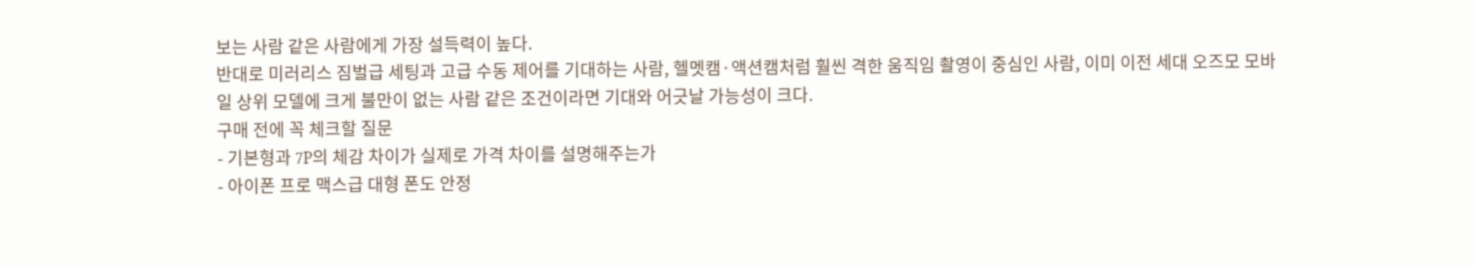보는 사람 같은 사람에게 가장 설득력이 높다.
반대로 미러리스 짐벌급 세팅과 고급 수동 제어를 기대하는 사람, 헬멧캠·액션캠처럼 훨씬 격한 움직임 촬영이 중심인 사람, 이미 이전 세대 오즈모 모바일 상위 모델에 크게 불만이 없는 사람 같은 조건이라면 기대와 어긋날 가능성이 크다.
구매 전에 꼭 체크할 질문
- 기본형과 7P의 체감 차이가 실제로 가격 차이를 설명해주는가
- 아이폰 프로 맥스급 대형 폰도 안정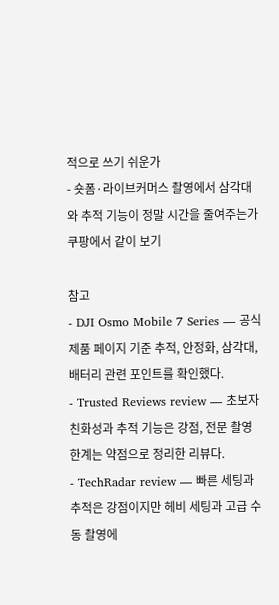적으로 쓰기 쉬운가
- 숏폼·라이브커머스 촬영에서 삼각대와 추적 기능이 정말 시간을 줄여주는가
쿠팡에서 같이 보기

참고
- DJI Osmo Mobile 7 Series — 공식 제품 페이지 기준 추적, 안정화, 삼각대, 배터리 관련 포인트를 확인했다.
- Trusted Reviews review — 초보자 친화성과 추적 기능은 강점, 전문 촬영 한계는 약점으로 정리한 리뷰다.
- TechRadar review — 빠른 세팅과 추적은 강점이지만 헤비 세팅과 고급 수동 촬영에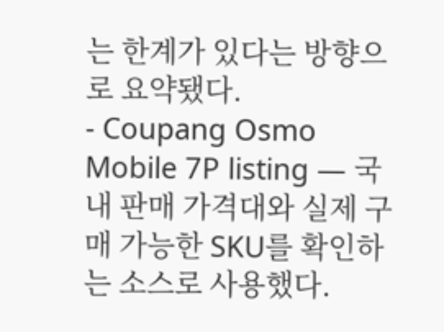는 한계가 있다는 방향으로 요약됐다.
- Coupang Osmo Mobile 7P listing — 국내 판매 가격대와 실제 구매 가능한 SKU를 확인하는 소스로 사용했다.